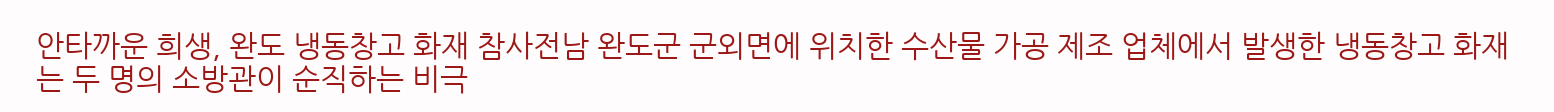안타까운 희생, 완도 냉동창고 화재 참사전남 완도군 군외면에 위치한 수산물 가공 제조 업체에서 발생한 냉동창고 화재는 두 명의 소방관이 순직하는 비극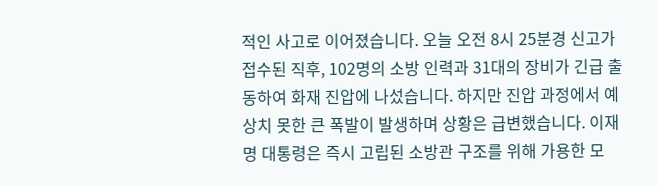적인 사고로 이어졌습니다. 오늘 오전 8시 25분경 신고가 접수된 직후, 102명의 소방 인력과 31대의 장비가 긴급 출동하여 화재 진압에 나섰습니다. 하지만 진압 과정에서 예상치 못한 큰 폭발이 발생하며 상황은 급변했습니다. 이재명 대통령은 즉시 고립된 소방관 구조를 위해 가용한 모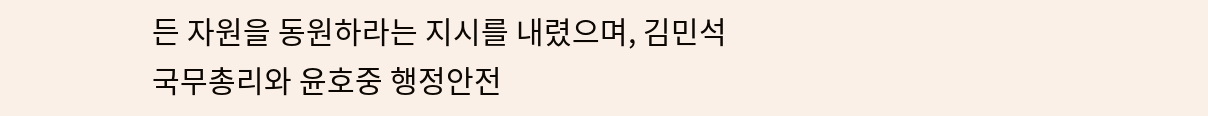든 자원을 동원하라는 지시를 내렸으며, 김민석 국무총리와 윤호중 행정안전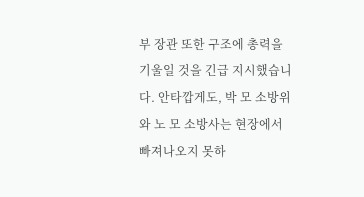부 장관 또한 구조에 총력을 기울일 것을 긴급 지시했습니다. 안타깝게도, 박 모 소방위와 노 모 소방사는 현장에서 빠져나오지 못하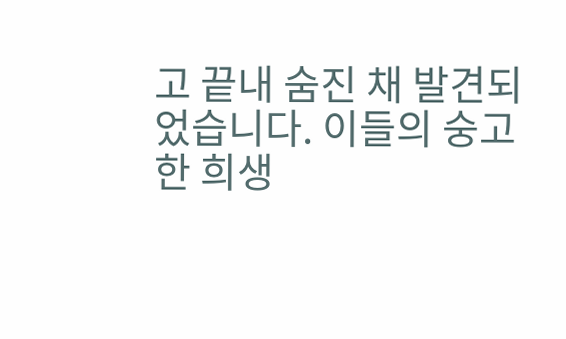고 끝내 숨진 채 발견되었습니다. 이들의 숭고한 희생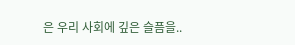은 우리 사회에 깊은 슬픔을..